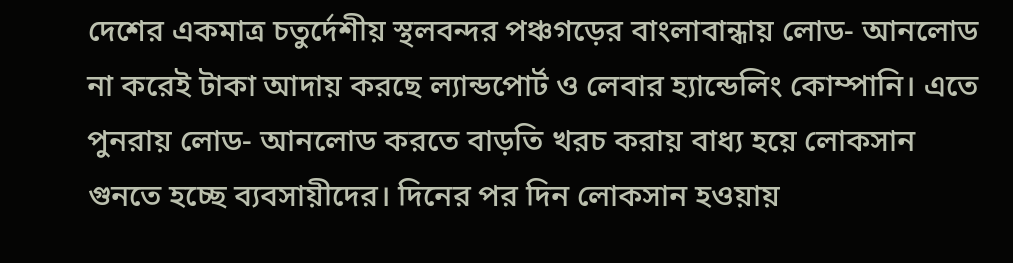দেশের একমাত্র চতুর্দেশীয় স্থলবন্দর পঞ্চগড়ের বাংলাবান্ধায় লোড- আনলোড না করেই টাকা আদায় করছে ল্যান্ডপোর্ট ও লেবার হ্যান্ডেলিং কোম্পানি। এতে পুনরায় লোড- আনলোড করতে বাড়তি খরচ করায় বাধ্য হয়ে লোকসান গুনতে হচ্ছে ব্যবসায়ীদের। দিনের পর দিন লোকসান হওয়ায়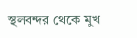স্থলবন্দর থেকে মুখ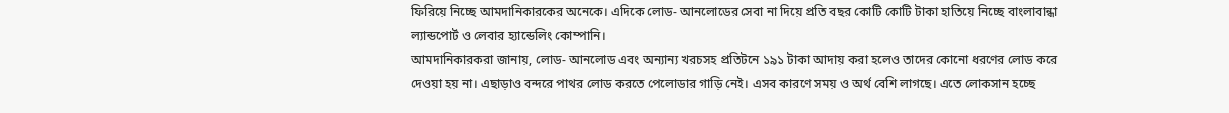ফিরিয়ে নিচ্ছে আমদানিকারকের অনেকে। এদিকে লোড- আনলোডের সেবা না দিয়ে প্রতি বছর কোটি কোটি টাকা হাতিয়ে নিচ্ছে বাংলাবান্ধা ল্যান্ডপোর্ট ও লেবার হ্যান্ডেলিং কোম্পানি।
আমদানিকারকরা জানায়, লোড- আনলোড এবং অন্যান্য খরচসহ প্রতিটনে ১৯১ টাকা আদায় করা হলেও তাদের কোনো ধরণের লোড করে দেওয়া হয় না। এছাড়াও বন্দরে পাথর লোড করতে পেলোডার গাড়ি নেই। এসব কারণে সময় ও অর্থ বেশি লাগছে। এতে লোকসান হচ্ছে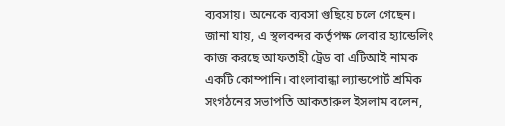ব্যবসায়। অনেকে ব্যবসা গুছিয়ে চলে গেছেন।
জানা যায়, এ স্থলবন্দর কর্তৃপক্ষ লেবার হ্যান্ডেলিং কাজ করছে আফতাহী ট্রেড বা এটিআই নামক একটি কোম্পানি। বাংলাবান্ধা ল্যান্ডপোর্ট শ্রমিক সংগঠনের সভাপতি আকতারুল ইসলাম বলেন,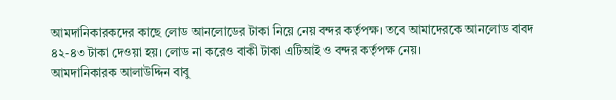আমদানিকারকদের কাছে লোড আনলোডের টাকা নিয়ে নেয় বন্দর কর্তৃপক্ষ। তবে আমাদেরকে আনলোড বাবদ ৪২-৪৩ টাকা দেওয়া হয়। লোড না করেও বাকী টাকা এটিআই ও বন্দর কর্তৃপক্ষ নেয়।
আমদানিকারক আলাউদ্দিন বাবু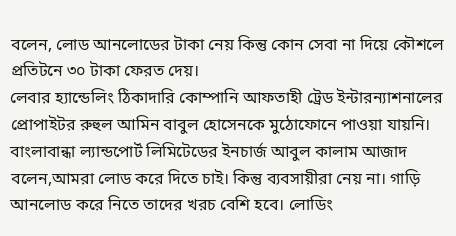বলেন, লোড আনলোডের টাকা নেয় কিন্তু কোন সেবা না দিয়ে কৌশলে প্রতিটনে ৩০ টাকা ফেরত দেয়।
লেবার হ্যান্ডেলিং ঠিকাদারি কোম্পানি আফতাহী ট্রেড ইন্টারন্যাশনালের প্রোপাইটর রুহুল আমিন বাবুল হোসেনকে মুঠোফোনে পাওয়া যায়নি।
বাংলাবান্ধা ল্যান্ডপোর্ট লিমিটেডের ইনচার্জ আবুল কালাম আজাদ বলেন,আমরা লোড করে দিতে চাই। কিন্তু ব্যবসায়ীরা নেয় না। গাড়ি আনলোড করে নিতে তাদের খরচ বেশি হবে। লোডিং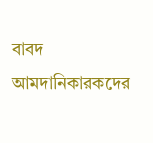বাবদ আমদানিকারকদের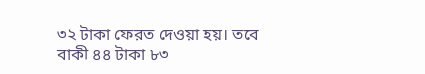৩২ টাকা ফেরত দেওয়া হয়। তবে বাকী ৪৪ টাকা ৮৩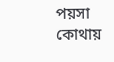পয়সা কোথায়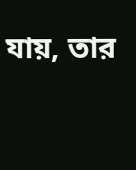যায়, তার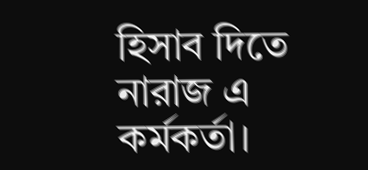হিসাব দিতে নারাজ এ কর্মকর্তা।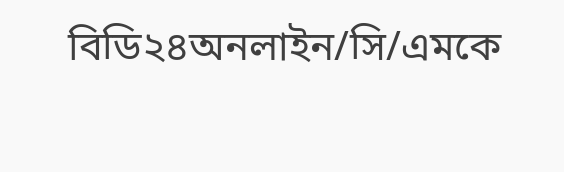বিডি২৪অনলাইন/সি/এমকে